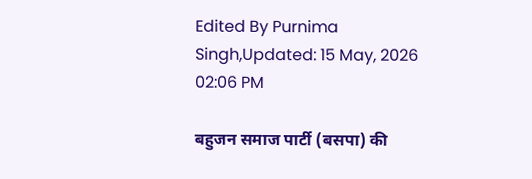Edited By Purnima Singh,Updated: 15 May, 2026 02:06 PM

बहुजन समाज पार्टी (बसपा) की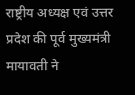राष्ट्रीय अध्यक्ष एवं उत्तर प्रदेश की पूर्व मुख्यमंत्री मायावती ने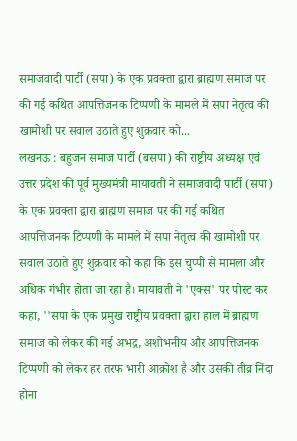समाजवादी पार्टी (सपा) के एक प्रवक्ता द्वारा ब्राह्मण समाज पर की गई कथित आपत्तिजनक टिप्पणी के मामले में सपा नेतृत्व की खामोशी पर सवाल उठाते हुए शुक्रवार को...
लखनऊ : बहुजन समाज पार्टी (बसपा) की राष्ट्रीय अध्यक्ष एवं उत्तर प्रदेश की पूर्व मुख्यमंत्री मायावती ने समाजवादी पार्टी (सपा) के एक प्रवक्ता द्वारा ब्राह्मण समाज पर की गई कथित आपत्तिजनक टिप्पणी के मामले में सपा नेतृत्व की खामोशी पर सवाल उठाते हुए शुक्रवार को कहा कि इस चुप्पी से मामला और अधिक गंभीर होता जा रहा है। मायावती ने 'एक्स' पर पोस्ट कर कहा, ''सपा के एक प्रमुख राष्ट्रीय प्रवक्ता द्वारा हाल में ब्राह्मण समाज को लेकर की गई अभद्र, अशोभनीय और आपत्तिजनक टिप्पणी को लेकर हर तरफ भारी आक्रोश है और उसकी तीव्र निंदा होना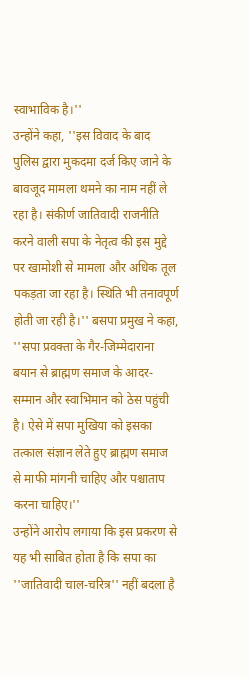स्वाभाविक है।''
उन्होंने कहा, ''इस विवाद के बाद पुलिस द्वारा मुकदमा दर्ज किए जाने के बावजूद मामला थमने का नाम नहीं ले रहा है। संकीर्ण जातिवादी राजनीति करने वाली सपा के नेतृत्व की इस मुद्दे पर खामोशी से मामला और अधिक तूल पकड़ता जा रहा है। स्थिति भी तनावपूर्ण होती जा रही है।'' बसपा प्रमुख ने कहा, ''सपा प्रवक्ता के गैर-जिम्मेदाराना बयान से ब्राह्मण समाज के आदर-सम्मान और स्वाभिमान को ठेस पहुंची है। ऐसे में सपा मुखिया को इसका तत्काल संज्ञान लेते हुए ब्राह्मण समाज से माफी मांगनी चाहिए और पश्चाताप करना चाहिए।''
उन्होंने आरोप लगाया कि इस प्रकरण से यह भी साबित होता है कि सपा का ''जातिवादी चाल-चरित्र'' नहीं बदला है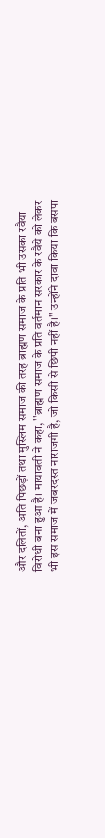और दलितों, अति पिछड़ों तथा मुस्लिम समाज की तरह ब्राह्मण समाज के प्रति भी उसका रवैया विरोधी बना हुआ है। मायावती ने कहा, ''ब्राह्मण समाज के प्रति वर्तमान सरकार के रवैये को लेकर भी इस समाज में जबरदस्त नाराजगी है, जो किसी से छिपी नहीं है।'' उन्होंने दावा किया कि बसपा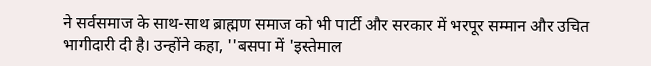ने सर्वसमाज के साथ-साथ ब्राह्मण समाज को भी पार्टी और सरकार में भरपूर सम्मान और उचित भागीदारी दी है। उन्होंने कहा, ''बसपा में 'इस्तेमाल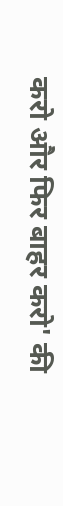करो और फिर बाहर करो' की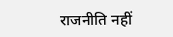राजनीति नहीं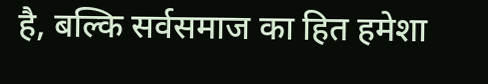है, बल्कि सर्वसमाज का हित हमेशा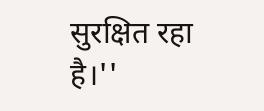सुरक्षित रहा है।''